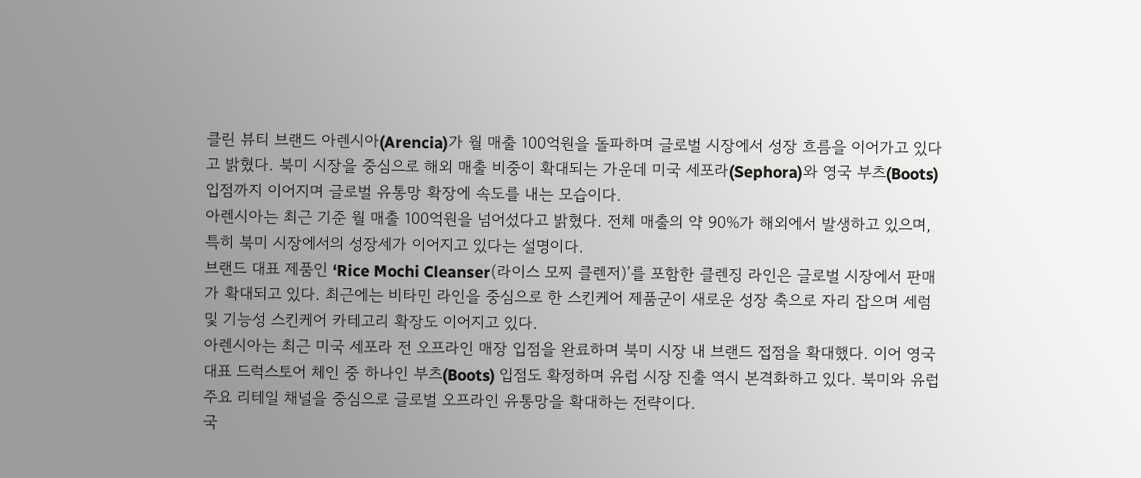클린 뷰티 브랜드 아렌시아(Arencia)가 월 매출 100억원을 돌파하며 글로벌 시장에서 성장 흐름을 이어가고 있다고 밝혔다. 북미 시장을 중심으로 해외 매출 비중이 확대되는 가운데 미국 세포라(Sephora)와 영국 부츠(Boots) 입점까지 이어지며 글로벌 유통망 확장에 속도를 내는 모습이다.
아렌시아는 최근 기준 월 매출 100억원을 넘어섰다고 밝혔다. 전체 매출의 약 90%가 해외에서 발생하고 있으며, 특히 북미 시장에서의 성장세가 이어지고 있다는 설명이다.
브랜드 대표 제품인 ‘Rice Mochi Cleanser(라이스 모찌 클렌저)’를 포함한 클렌징 라인은 글로벌 시장에서 판매가 확대되고 있다. 최근에는 비타민 라인을 중심으로 한 스킨케어 제품군이 새로운 성장 축으로 자리 잡으며 세럼 및 기능성 스킨케어 카테고리 확장도 이어지고 있다.
아렌시아는 최근 미국 세포라 전 오프라인 매장 입점을 완료하며 북미 시장 내 브랜드 접점을 확대했다. 이어 영국 대표 드럭스토어 체인 중 하나인 부츠(Boots) 입점도 확정하며 유럽 시장 진출 역시 본격화하고 있다. 북미와 유럽 주요 리테일 채널을 중심으로 글로벌 오프라인 유통망을 확대하는 전략이다.
국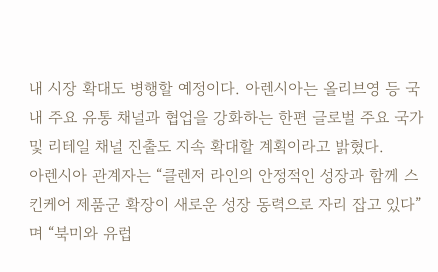내 시장 확대도 병행할 예정이다. 아렌시아는 올리브영 등 국내 주요 유통 채널과 협업을 강화하는 한편 글로벌 주요 국가 및 리테일 채널 진출도 지속 확대할 계획이라고 밝혔다.
아렌시아 관계자는 “클렌저 라인의 안정적인 성장과 함께 스킨케어 제품군 확장이 새로운 성장 동력으로 자리 잡고 있다”며 “북미와 유럽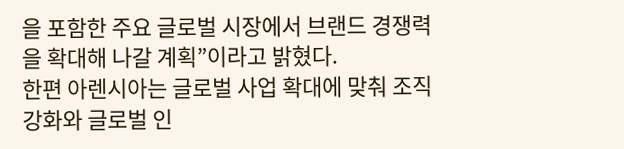을 포함한 주요 글로벌 시장에서 브랜드 경쟁력을 확대해 나갈 계획”이라고 밝혔다.
한편 아렌시아는 글로벌 사업 확대에 맞춰 조직 강화와 글로벌 인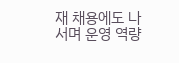재 채용에도 나서며 운영 역량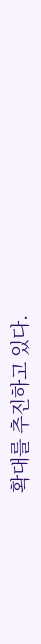확대를 추진하고 있다.